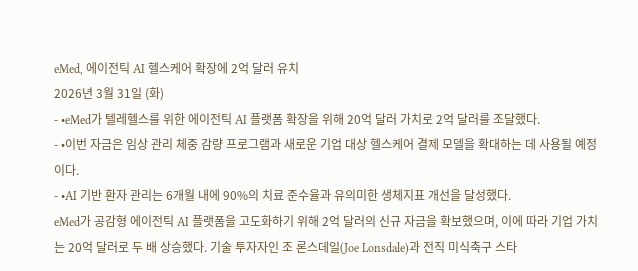eMed, 에이전틱 AI 헬스케어 확장에 2억 달러 유치
2026년 3월 31일 (화)
- •eMed가 텔레헬스를 위한 에이전틱 AI 플랫폼 확장을 위해 20억 달러 가치로 2억 달러를 조달했다.
- •이번 자금은 임상 관리 체중 감량 프로그램과 새로운 기업 대상 헬스케어 결제 모델을 확대하는 데 사용될 예정이다.
- •AI 기반 환자 관리는 6개월 내에 90%의 치료 준수율과 유의미한 생체지표 개선을 달성했다.
eMed가 공감형 에이전틱 AI 플랫폼을 고도화하기 위해 2억 달러의 신규 자금을 확보했으며, 이에 따라 기업 가치는 20억 달러로 두 배 상승했다. 기술 투자자인 조 론스데일(Joe Lonsdale)과 전직 미식축구 스타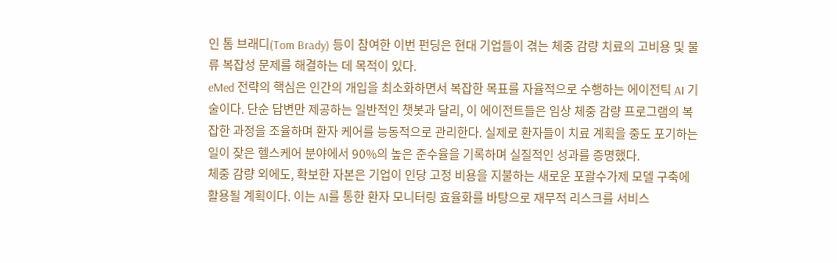인 톰 브래디(Tom Brady) 등이 참여한 이번 펀딩은 현대 기업들이 겪는 체중 감량 치료의 고비용 및 물류 복잡성 문제를 해결하는 데 목적이 있다.
eMed 전략의 핵심은 인간의 개입을 최소화하면서 복잡한 목표를 자율적으로 수행하는 에이전틱 AI 기술이다. 단순 답변만 제공하는 일반적인 챗봇과 달리, 이 에이전트들은 임상 체중 감량 프로그램의 복잡한 과정을 조율하며 환자 케어를 능동적으로 관리한다. 실제로 환자들이 치료 계획을 중도 포기하는 일이 잦은 헬스케어 분야에서 90%의 높은 준수율을 기록하며 실질적인 성과를 증명했다.
체중 감량 외에도, 확보한 자본은 기업이 인당 고정 비용을 지불하는 새로운 포괄수가제 모델 구축에 활용될 계획이다. 이는 AI를 통한 환자 모니터링 효율화를 바탕으로 재무적 리스크를 서비스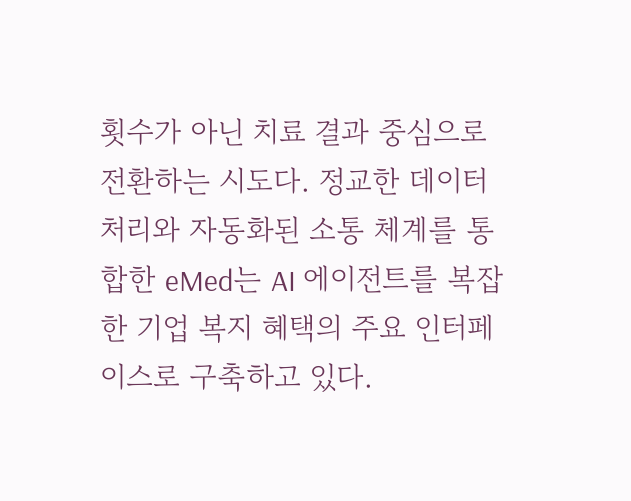횟수가 아닌 치료 결과 중심으로 전환하는 시도다. 정교한 데이터 처리와 자동화된 소통 체계를 통합한 eMed는 AI 에이전트를 복잡한 기업 복지 혜택의 주요 인터페이스로 구축하고 있다.